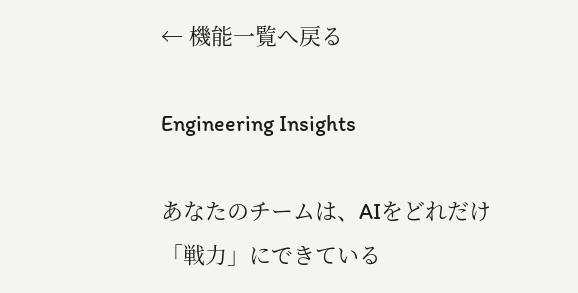← 機能一覧へ戻る

Engineering Insights

あなたのチームは、AIをどれだけ
「戦力」にできている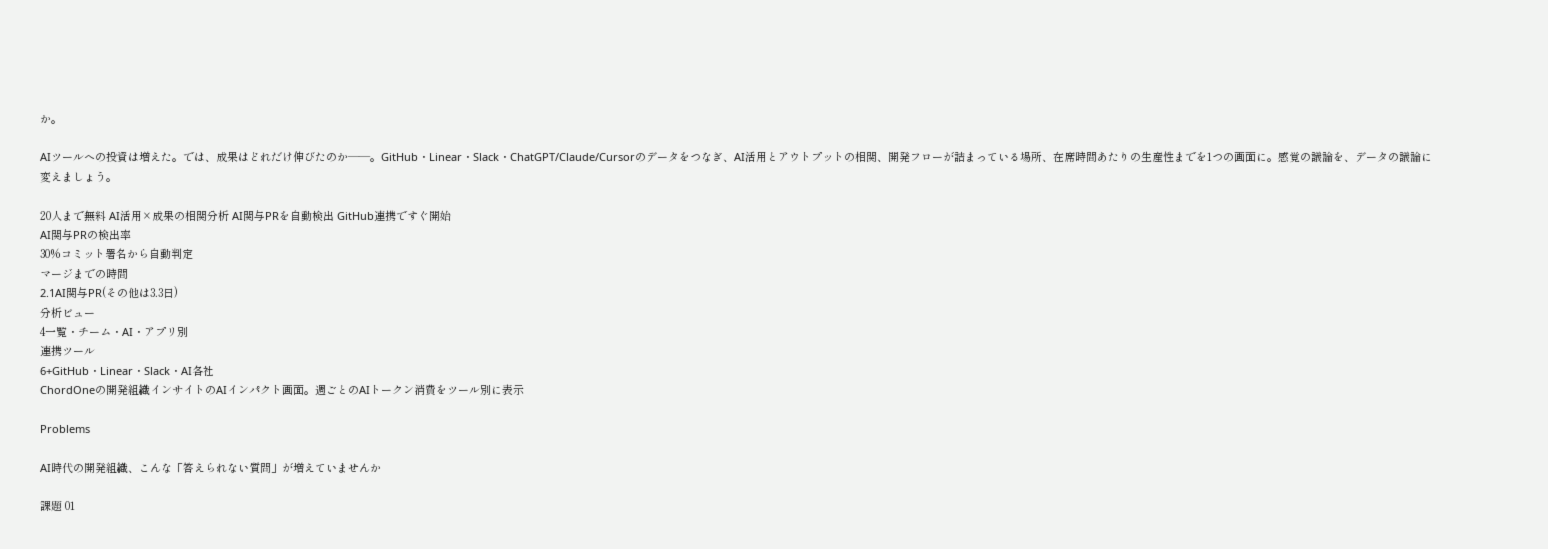か。

AIツールへの投資は増えた。では、成果はどれだけ伸びたのか——。GitHub・Linear・Slack・ChatGPT/Claude/Cursorのデータをつなぎ、AI活用とアウトプットの相関、開発フローが詰まっている場所、在席時間あたりの生産性までを1つの画面に。感覚の議論を、データの議論に変えましょう。

20人まで無料 AI活用×成果の相関分析 AI関与PRを自動検出 GitHub連携ですぐ開始
AI関与PRの検出率
30%コミット署名から自動判定
マージまでの時間
2.1AI関与PR(その他は3.3日)
分析ビュー
4一覧・チーム・AI・アプリ別
連携ツール
6+GitHub・Linear・Slack・AI各社
ChordOneの開発組織インサイトのAIインパクト画面。週ごとのAIトークン消費をツール別に表示

Problems

AI時代の開発組織、こんな「答えられない質問」が増えていませんか

課題 01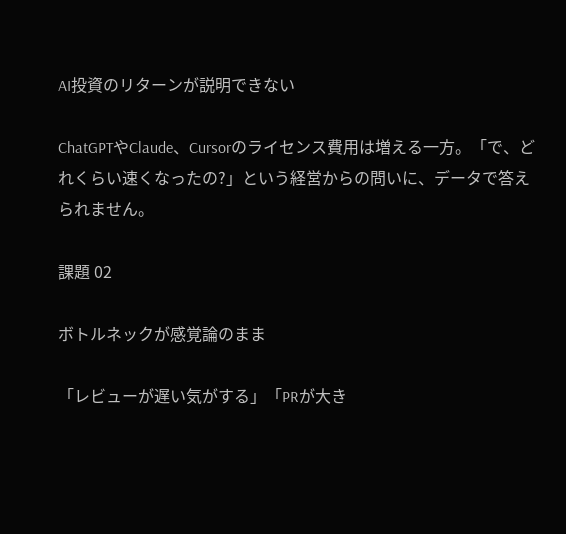AI投資のリターンが説明できない

ChatGPTやClaude、Cursorのライセンス費用は増える一方。「で、どれくらい速くなったの?」という経営からの問いに、データで答えられません。

課題 02

ボトルネックが感覚論のまま

「レビューが遅い気がする」「PRが大き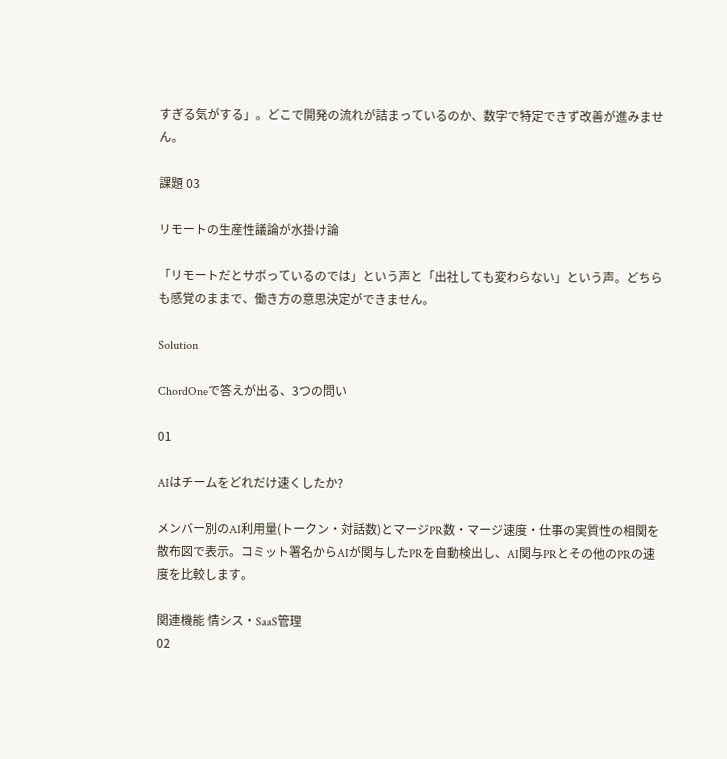すぎる気がする」。どこで開発の流れが詰まっているのか、数字で特定できず改善が進みません。

課題 03

リモートの生産性議論が水掛け論

「リモートだとサボっているのでは」という声と「出社しても変わらない」という声。どちらも感覚のままで、働き方の意思決定ができません。

Solution

ChordOneで答えが出る、3つの問い

01

AIはチームをどれだけ速くしたか?

メンバー別のAI利用量(トークン・対話数)とマージPR数・マージ速度・仕事の実質性の相関を散布図で表示。コミット署名からAIが関与したPRを自動検出し、AI関与PRとその他のPRの速度を比較します。

関連機能 情シス・SaaS管理
02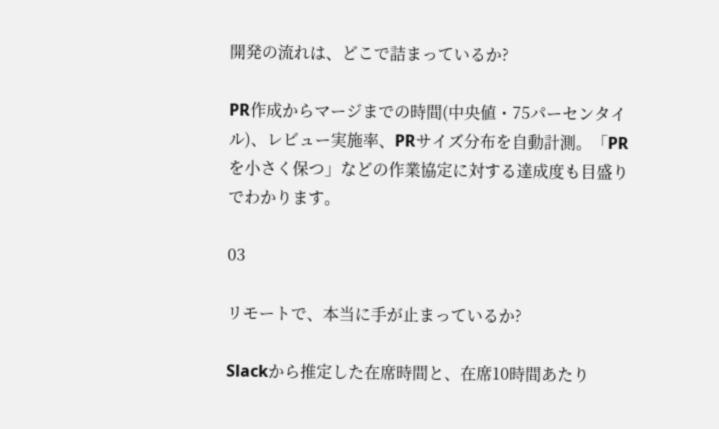開発の流れは、どこで詰まっているか?

PR作成からマージまでの時間(中央値・75パーセンタイル)、レビュー実施率、PRサイズ分布を自動計測。「PRを小さく保つ」などの作業協定に対する達成度も目盛りでわかります。

03

リモートで、本当に手が止まっているか?

Slackから推定した在席時間と、在席10時間あたり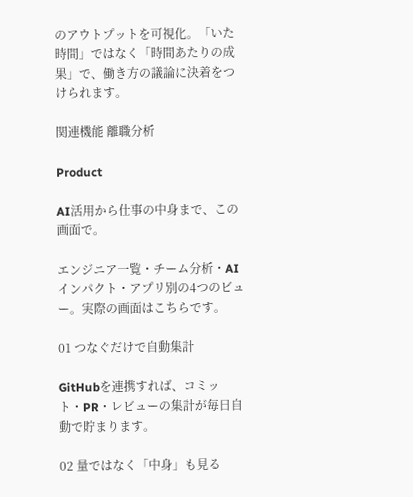のアウトプットを可視化。「いた時間」ではなく「時間あたりの成果」で、働き方の議論に決着をつけられます。

関連機能 離職分析

Product

AI活用から仕事の中身まで、この画面で。

エンジニア一覧・チーム分析・AIインパクト・アプリ別の4つのビュー。実際の画面はこちらです。

01 つなぐだけで自動集計

GitHubを連携すれば、コミット・PR・レビューの集計が毎日自動で貯まります。

02 量ではなく「中身」も見る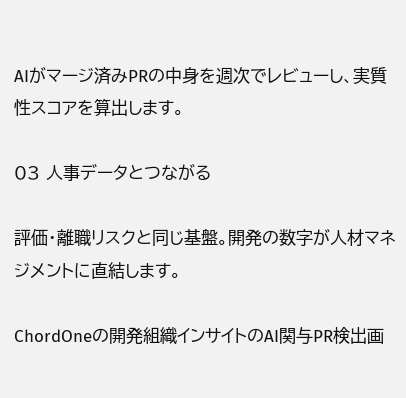AIがマージ済みPRの中身を週次でレビューし、実質性スコアを算出します。

03 人事データとつながる

評価・離職リスクと同じ基盤。開発の数字が人材マネジメントに直結します。

ChordOneの開発組織インサイトのAI関与PR検出画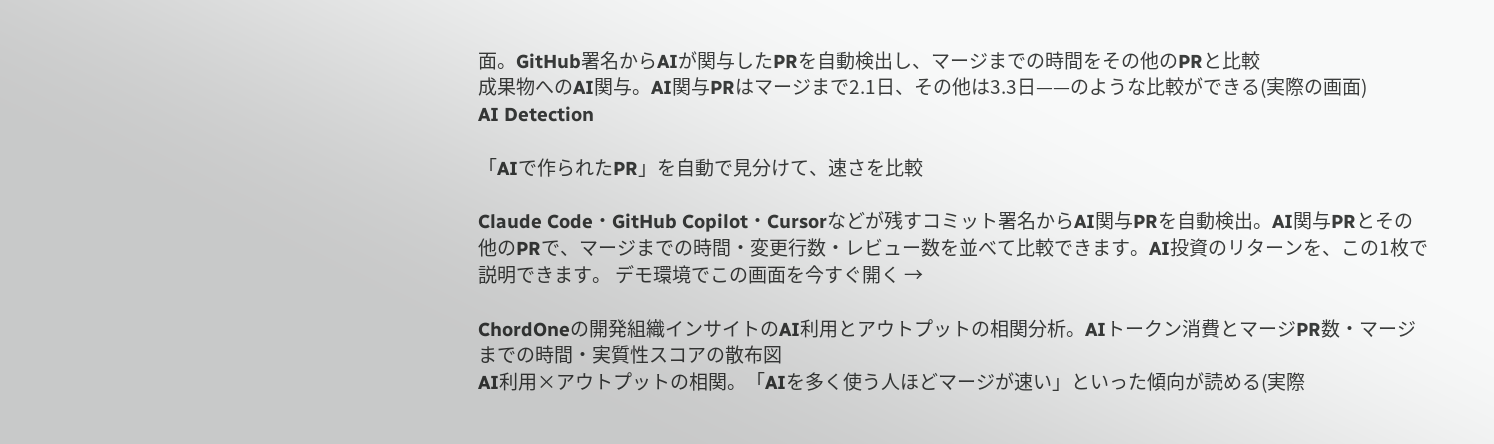面。GitHub署名からAIが関与したPRを自動検出し、マージまでの時間をその他のPRと比較
成果物へのAI関与。AI関与PRはマージまで2.1日、その他は3.3日——のような比較ができる(実際の画面)
AI Detection

「AIで作られたPR」を自動で見分けて、速さを比較

Claude Code・GitHub Copilot・Cursorなどが残すコミット署名からAI関与PRを自動検出。AI関与PRとその他のPRで、マージまでの時間・変更行数・レビュー数を並べて比較できます。AI投資のリターンを、この1枚で説明できます。 デモ環境でこの画面を今すぐ開く →

ChordOneの開発組織インサイトのAI利用とアウトプットの相関分析。AIトークン消費とマージPR数・マージまでの時間・実質性スコアの散布図
AI利用×アウトプットの相関。「AIを多く使う人ほどマージが速い」といった傾向が読める(実際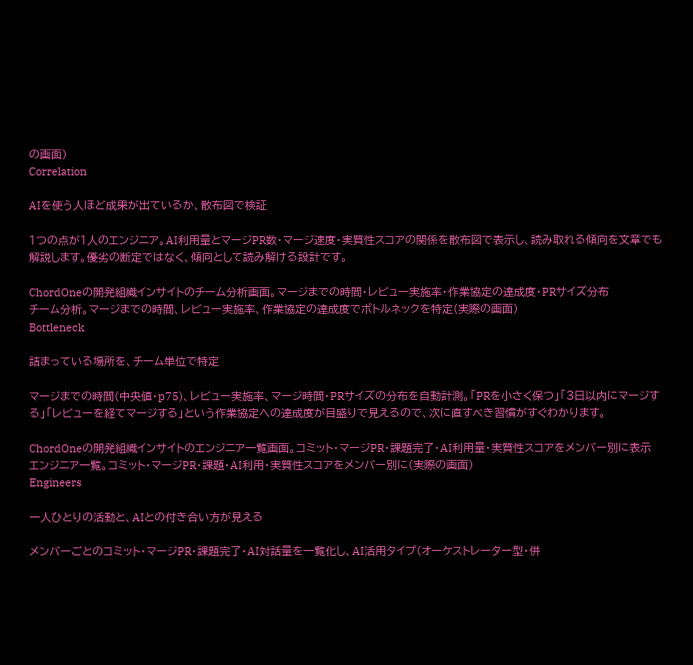の画面)
Correlation

AIを使う人ほど成果が出ているか、散布図で検証

1つの点が1人のエンジニア。AI利用量とマージPR数・マージ速度・実質性スコアの関係を散布図で表示し、読み取れる傾向を文章でも解説します。優劣の断定ではなく、傾向として読み解ける設計です。

ChordOneの開発組織インサイトのチーム分析画面。マージまでの時間・レビュー実施率・作業協定の達成度・PRサイズ分布
チーム分析。マージまでの時間、レビュー実施率、作業協定の達成度でボトルネックを特定(実際の画面)
Bottleneck

詰まっている場所を、チーム単位で特定

マージまでの時間(中央値・p75)、レビュー実施率、マージ時間・PRサイズの分布を自動計測。「PRを小さく保つ」「3日以内にマージする」「レビューを経てマージする」という作業協定への達成度が目盛りで見えるので、次に直すべき習慣がすぐわかります。

ChordOneの開発組織インサイトのエンジニア一覧画面。コミット・マージPR・課題完了・AI利用量・実質性スコアをメンバー別に表示
エンジニア一覧。コミット・マージPR・課題・AI利用・実質性スコアをメンバー別に(実際の画面)
Engineers

一人ひとりの活動と、AIとの付き合い方が見える

メンバーごとのコミット・マージPR・課題完了・AI対話量を一覧化し、AI活用タイプ(オーケストレーター型・併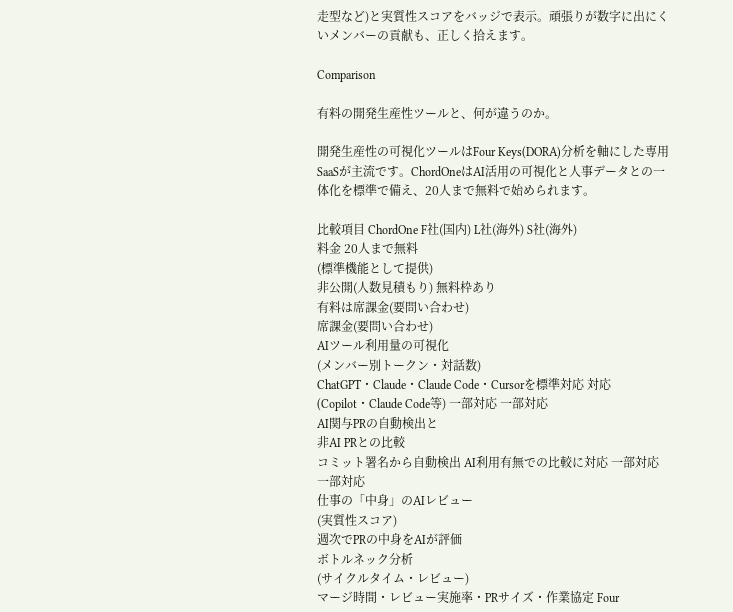走型など)と実質性スコアをバッジで表示。頑張りが数字に出にくいメンバーの貢献も、正しく拾えます。

Comparison

有料の開発生産性ツールと、何が違うのか。

開発生産性の可視化ツールはFour Keys(DORA)分析を軸にした専用SaaSが主流です。ChordOneはAI活用の可視化と人事データとの一体化を標準で備え、20人まで無料で始められます。

比較項目 ChordOne F社(国内) L社(海外) S社(海外)
料金 20人まで無料
(標準機能として提供)
非公開(人数見積もり) 無料枠あり
有料は席課金(要問い合わせ)
席課金(要問い合わせ)
AIツール利用量の可視化
(メンバー別トークン・対話数)
ChatGPT・Claude・Claude Code・Cursorを標準対応 対応(Copilot・Claude Code等) 一部対応 一部対応
AI関与PRの自動検出と
非AI PRとの比較
コミット署名から自動検出 AI利用有無での比較に対応 一部対応 一部対応
仕事の「中身」のAIレビュー
(実質性スコア)
週次でPRの中身をAIが評価
ボトルネック分析
(サイクルタイム・レビュー)
マージ時間・レビュー実施率・PRサイズ・作業協定 Four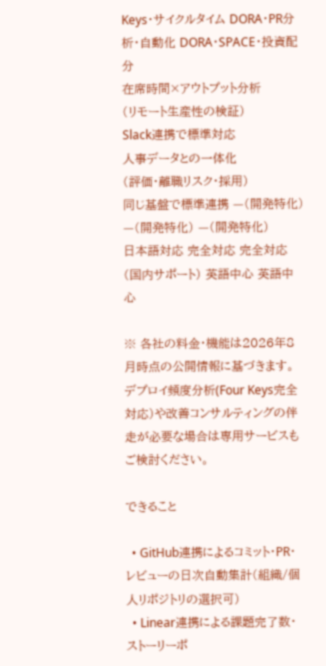Keys・サイクルタイム DORA・PR分析・自動化 DORA・SPACE・投資配分
在席時間×アウトプット分析
(リモート生産性の検証)
Slack連携で標準対応
人事データとの一体化
(評価・離職リスク・採用)
同じ基盤で標準連携 —(開発特化) —(開発特化) —(開発特化)
日本語対応 完全対応 完全対応(国内サポート) 英語中心 英語中心

※ 各社の料金・機能は2026年8月時点の公開情報に基づきます。デプロイ頻度分析(Four Keys完全対応)や改善コンサルティングの伴走が必要な場合は専用サービスもご検討ください。

できること

  • GitHub連携によるコミット・PR・レビューの日次自動集計(組織/個人リポジトリの選択可)
  • Linear連携による課題完了数・ストーリーポ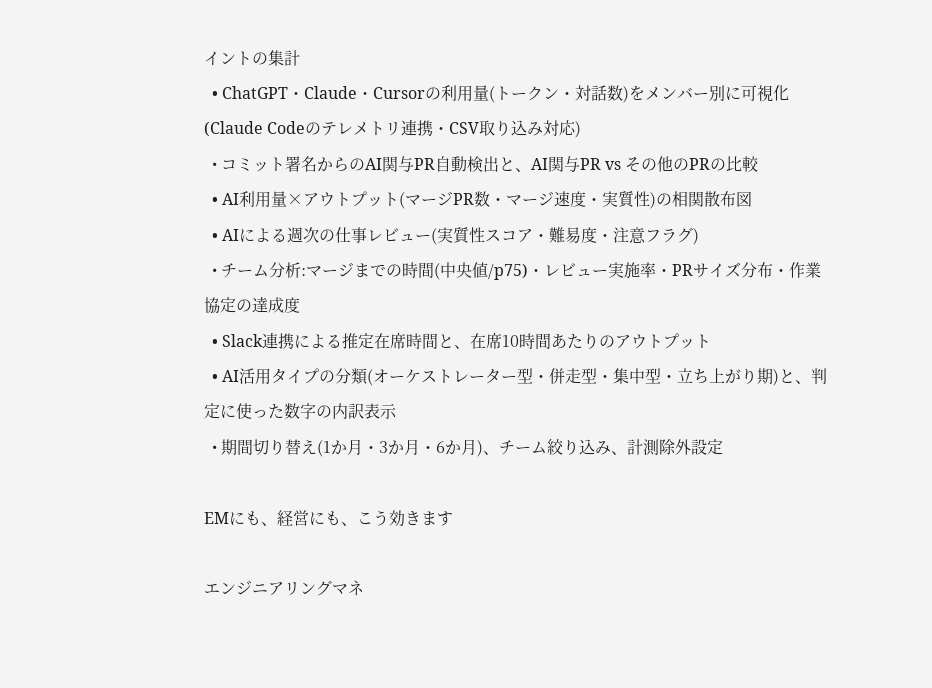イントの集計
  • ChatGPT・Claude・Cursorの利用量(トークン・対話数)をメンバー別に可視化(Claude Codeのテレメトリ連携・CSV取り込み対応)
  • コミット署名からのAI関与PR自動検出と、AI関与PR vs その他のPRの比較
  • AI利用量×アウトプット(マージPR数・マージ速度・実質性)の相関散布図
  • AIによる週次の仕事レビュー(実質性スコア・難易度・注意フラグ)
  • チーム分析:マージまでの時間(中央値/p75)・レビュー実施率・PRサイズ分布・作業協定の達成度
  • Slack連携による推定在席時間と、在席10時間あたりのアウトプット
  • AI活用タイプの分類(オーケストレーター型・併走型・集中型・立ち上がり期)と、判定に使った数字の内訳表示
  • 期間切り替え(1か月・3か月・6か月)、チーム絞り込み、計測除外設定

EMにも、経営にも、こう効きます

エンジニアリングマネ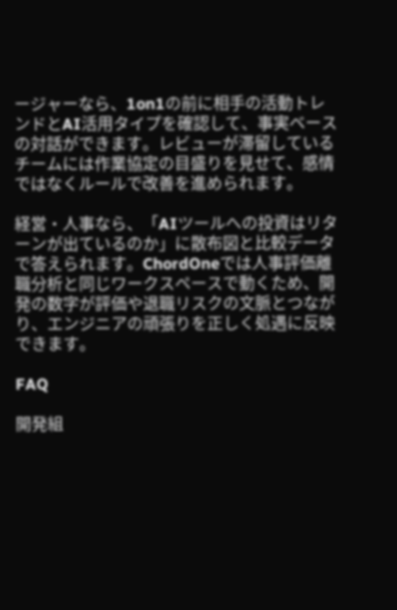ージャーなら、1on1の前に相手の活動トレンドとAI活用タイプを確認して、事実ベースの対話ができます。レビューが滞留しているチームには作業協定の目盛りを見せて、感情ではなくルールで改善を進められます。

経営・人事なら、「AIツールへの投資はリターンが出ているのか」に散布図と比較データで答えられます。ChordOneでは人事評価離職分析と同じワークスペースで動くため、開発の数字が評価や退職リスクの文脈とつながり、エンジニアの頑張りを正しく処遇に反映できます。

FAQ

開発組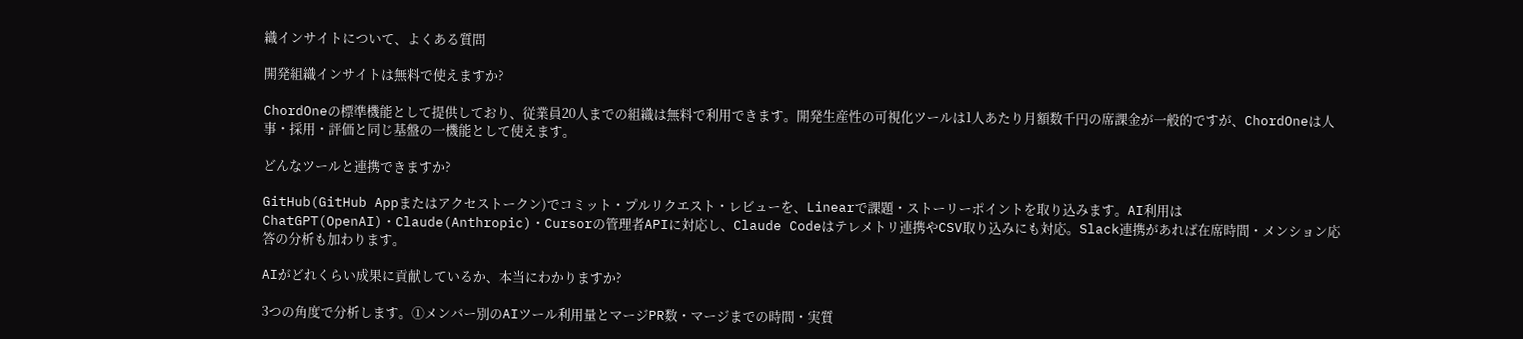織インサイトについて、よくある質問

開発組織インサイトは無料で使えますか?

ChordOneの標準機能として提供しており、従業員20人までの組織は無料で利用できます。開発生産性の可視化ツールは1人あたり月額数千円の席課金が一般的ですが、ChordOneは人事・採用・評価と同じ基盤の一機能として使えます。

どんなツールと連携できますか?

GitHub(GitHub Appまたはアクセストークン)でコミット・プルリクエスト・レビューを、Linearで課題・ストーリーポイントを取り込みます。AI利用はChatGPT(OpenAI)・Claude(Anthropic)・Cursorの管理者APIに対応し、Claude Codeはテレメトリ連携やCSV取り込みにも対応。Slack連携があれば在席時間・メンション応答の分析も加わります。

AIがどれくらい成果に貢献しているか、本当にわかりますか?

3つの角度で分析します。①メンバー別のAIツール利用量とマージPR数・マージまでの時間・実質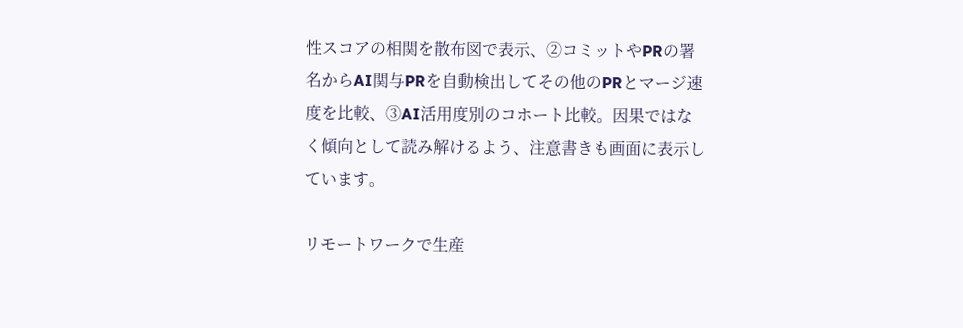性スコアの相関を散布図で表示、②コミットやPRの署名からAI関与PRを自動検出してその他のPRとマージ速度を比較、③AI活用度別のコホート比較。因果ではなく傾向として読み解けるよう、注意書きも画面に表示しています。

リモートワークで生産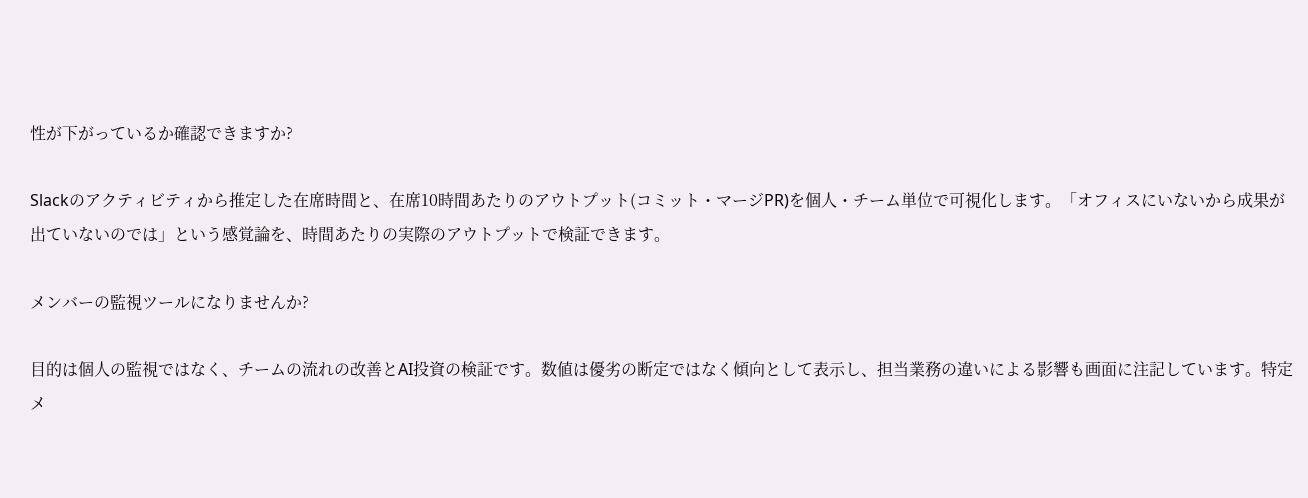性が下がっているか確認できますか?

Slackのアクティビティから推定した在席時間と、在席10時間あたりのアウトプット(コミット・マージPR)を個人・チーム単位で可視化します。「オフィスにいないから成果が出ていないのでは」という感覚論を、時間あたりの実際のアウトプットで検証できます。

メンバーの監視ツールになりませんか?

目的は個人の監視ではなく、チームの流れの改善とAI投資の検証です。数値は優劣の断定ではなく傾向として表示し、担当業務の違いによる影響も画面に注記しています。特定メ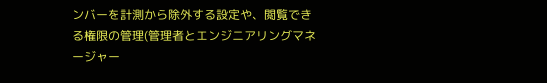ンバーを計測から除外する設定や、閲覧できる権限の管理(管理者とエンジニアリングマネージャー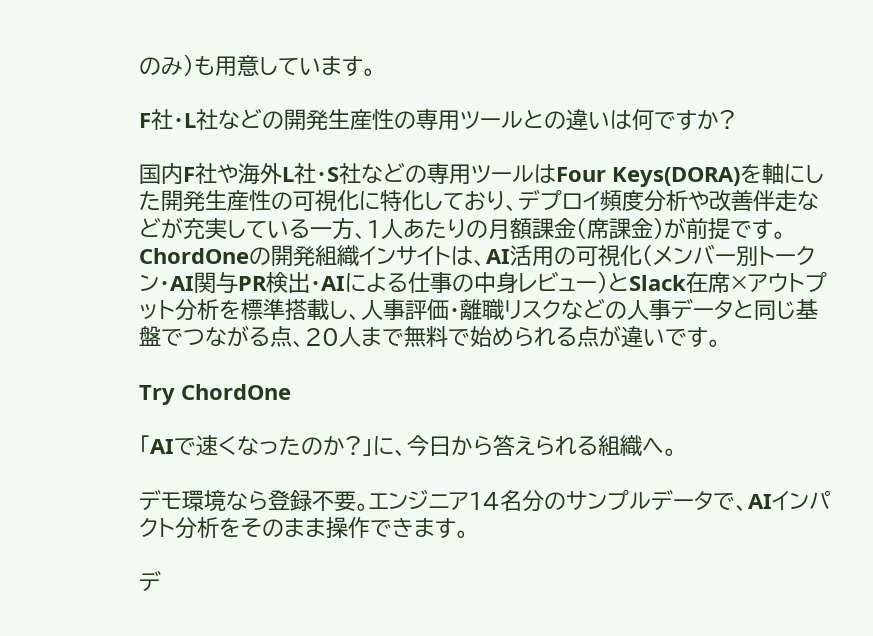のみ)も用意しています。

F社・L社などの開発生産性の専用ツールとの違いは何ですか?

国内F社や海外L社・S社などの専用ツールはFour Keys(DORA)を軸にした開発生産性の可視化に特化しており、デプロイ頻度分析や改善伴走などが充実している一方、1人あたりの月額課金(席課金)が前提です。ChordOneの開発組織インサイトは、AI活用の可視化(メンバー別トークン・AI関与PR検出・AIによる仕事の中身レビュー)とSlack在席×アウトプット分析を標準搭載し、人事評価・離職リスクなどの人事データと同じ基盤でつながる点、20人まで無料で始められる点が違いです。

Try ChordOne

「AIで速くなったのか?」に、今日から答えられる組織へ。

デモ環境なら登録不要。エンジニア14名分のサンプルデータで、AIインパクト分析をそのまま操作できます。

デ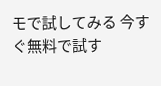モで試してみる 今すぐ無料で試す